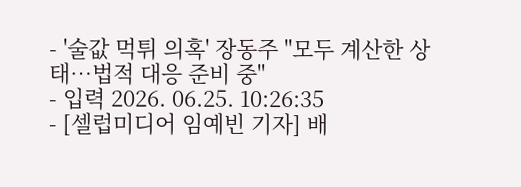- '술값 먹튀 의혹' 장동주 "모두 계산한 상태…법적 대응 준비 중"
- 입력 2026. 06.25. 10:26:35
- [셀럽미디어 임예빈 기자] 배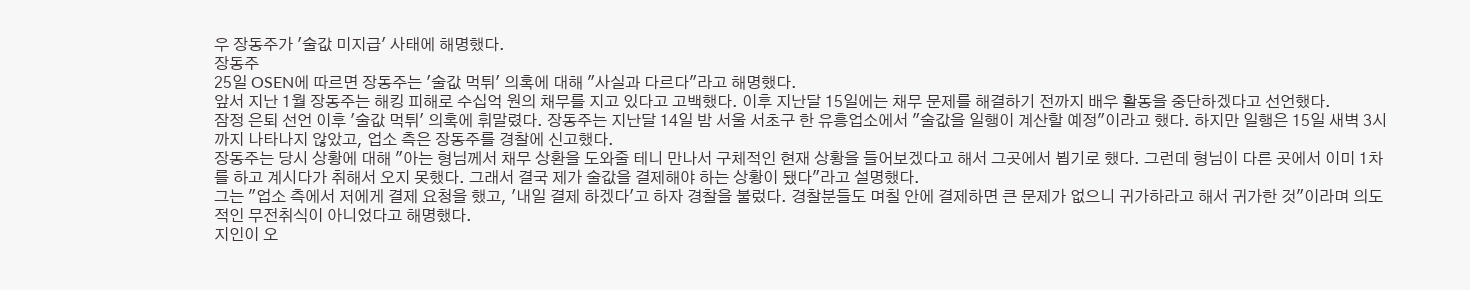우 장동주가 '술값 미지급' 사태에 해명했다.
장동주
25일 OSEN에 따르면 장동주는 '술값 먹튀' 의혹에 대해 "사실과 다르다"라고 해명했다.
앞서 지난 1월 장동주는 해킹 피해로 수십억 원의 채무를 지고 있다고 고백했다. 이후 지난달 15일에는 채무 문제를 해결하기 전까지 배우 활동을 중단하겠다고 선언했다.
잠정 은퇴 선언 이후 '술값 먹튀' 의혹에 휘말렸다. 장동주는 지난달 14일 밤 서울 서초구 한 유흥업소에서 "술값을 일행이 계산할 예정"이라고 했다. 하지만 일행은 15일 새벽 3시까지 나타나지 않았고, 업소 측은 장동주를 경찰에 신고했다.
장동주는 당시 상황에 대해 "아는 형님께서 채무 상환을 도와줄 테니 만나서 구체적인 현재 상황을 들어보겠다고 해서 그곳에서 뵙기로 했다. 그런데 형님이 다른 곳에서 이미 1차를 하고 계시다가 취해서 오지 못했다. 그래서 결국 제가 술값을 결제해야 하는 상황이 됐다"라고 설명했다.
그는 "업소 측에서 저에게 결제 요청을 했고, '내일 결제 하겠다'고 하자 경찰을 불렀다. 경찰분들도 며칠 안에 결제하면 큰 문제가 없으니 귀가하라고 해서 귀가한 것"이라며 의도적인 무전취식이 아니었다고 해명했다.
지인이 오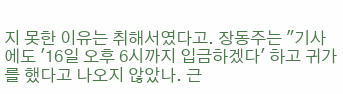지 못한 이유는 취해서였다고. 장동주는 "기사에도 '16일 오후 6시까지 입금하겠다' 하고 귀가를 했다고 나오지 않았나. 근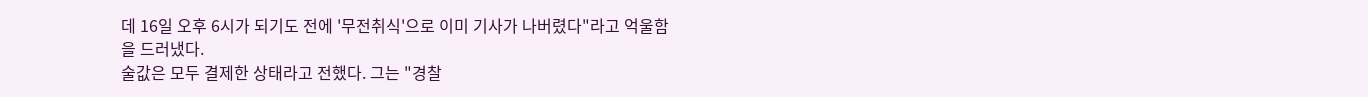데 16일 오후 6시가 되기도 전에 '무전취식'으로 이미 기사가 나버렸다"라고 억울함을 드러냈다.
술값은 모두 결제한 상태라고 전했다. 그는 "경찰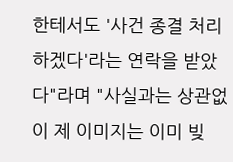한테서도 '사건 종결 처리하겠다'라는 연락을 받았다"라며 "사실과는 상관없이 제 이미지는 이미 빚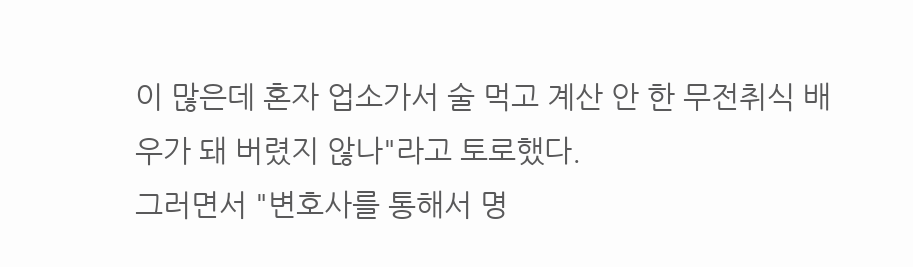이 많은데 혼자 업소가서 술 먹고 계산 안 한 무전취식 배우가 돼 버렸지 않나"라고 토로했다.
그러면서 "변호사를 통해서 명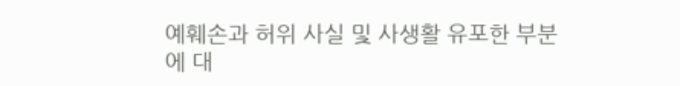예훼손과 허위 사실 및 사생활 유포한 부분에 대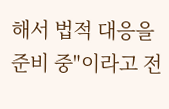해서 법적 대응을 준비 중"이라고 전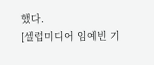했다.
[셀럽미디어 임예빈 기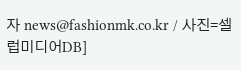자 news@fashionmk.co.kr / 사진=셀럽미디어DB]